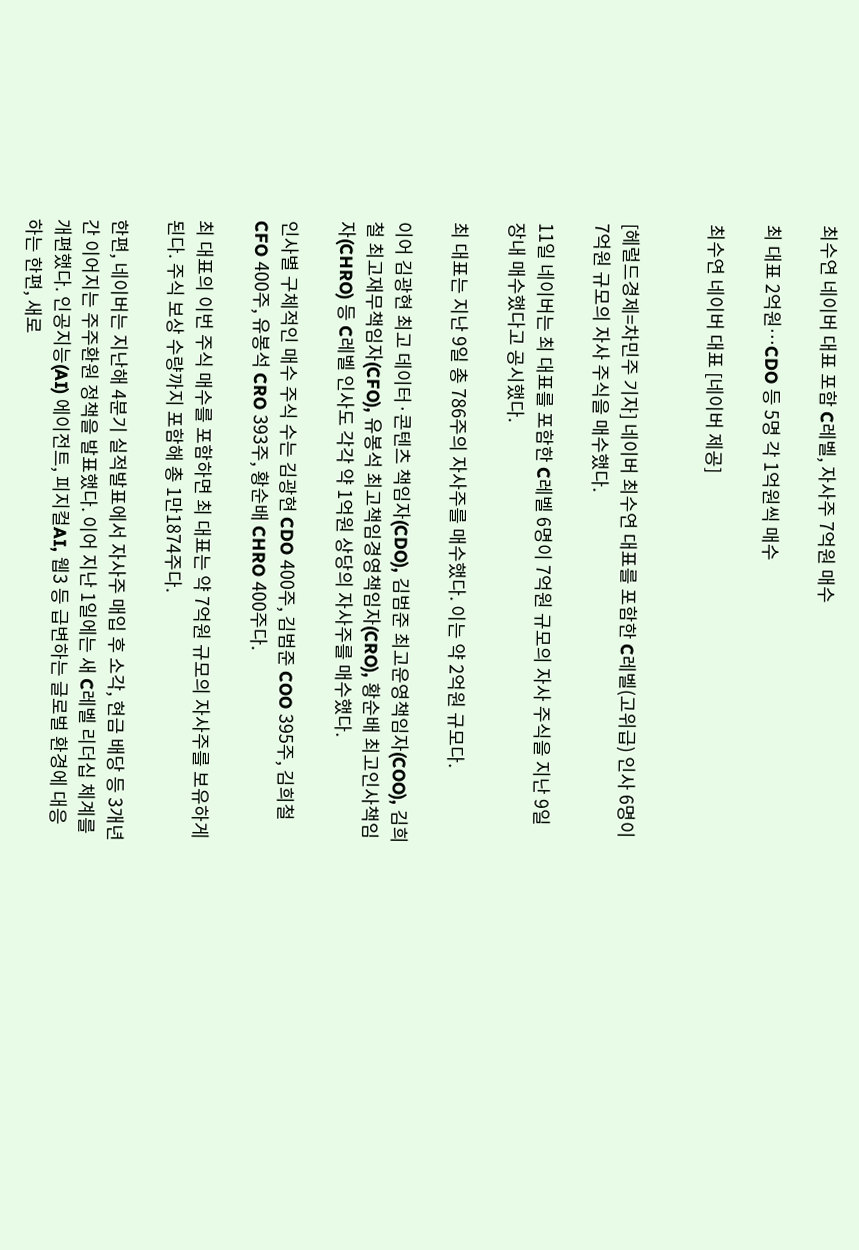최수연 네이버 대표 포함 C레벨, 자사주 7억원 매수

최 대표 2억원…CDO 등 5명 각 1억원씩 매수

최수연 네이버 대표 [네이버 제공]


[헤럴드경제=차민주 기자] 네이버 최수연 대표를 포함한 C레벨(고위급) 인사 6명이 7억원 규모의 자사 주식을 매수했다.

11일 네이버는 최 대표를 포함한 C레벨 6명이 7억원 규모의 자사 주식을 지난 9일 장내 매수했다고 공시했다.

최 대표는 지난 9일 총 786주의 자사주를 매수했다. 이는 약 2억원 규모다.

이어 김광현 최고 데이터·콘텐츠 책임자(CDO), 김범준 최고운영책임자(COO), 김희철 최고재무책임자(CFO), 유봉석 최고책임경영책임자(CRO), 황순배 최고인사책임자(CHRO) 등 C레벨 인사도 각각 약 1억원 상당의 자사주를 매수했다.

인사별 구체적인 매수 주식 수는 김광현 CDO 400주, 김범준 COO 395주, 김희철 CFO 400주, 유봉석 CRO 393주, 황순배 CHRO 400주다.

최 대표의 이번 주식 매수를 포함하면 최 대표는 약 7억원 규모의 자사주를 보유하게 된다. 주식 보상 수량까지 포함해 총 1만1874주다.

한편, 네이버는 지난해 4분기 실적발표에서 자사주 매입 후 소각, 현금 배당 등 3개년 간 이어지는 주주환원 정책을 발표했다. 이어 지난 1일에는 새 C레벨 리더십 체계를 개편했다. 인공지능(AI) 에이전트, 피지컬AI, 웹3 등 급변하는 글로벌 환경에 대응하는 한편, 새로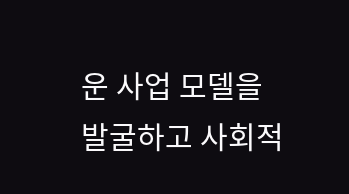운 사업 모델을 발굴하고 사회적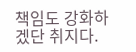책임도 강화하겠단 취지다.